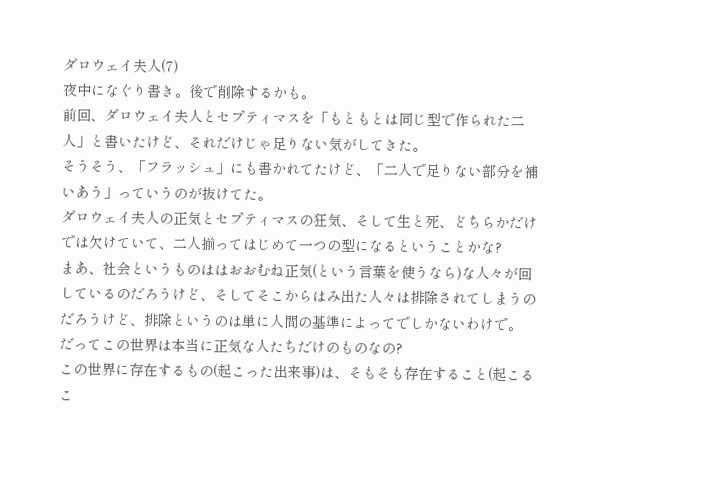ダロウェイ夫人(7)
夜中になぐり書き。後で削除するかも。
前回、ダロウェイ夫人とセプティマスを「もともとは同じ型で作られた二人」と書いたけど、それだけじゃ足りない気がしてきた。
そうそう、「フラッシュ」にも書かれてたけど、「二人で足りない部分を補いあう」っていうのが抜けてた。
ダロウェイ夫人の正気とセプティマスの狂気、そして生と死、どちらかだけでは欠けていて、二人揃ってはじめて一つの型になるということかな?
まあ、社会というものははおおむね正気(という言葉を使うなら)な人々が回しているのだろうけど、そしてそこからはみ出た人々は排除されてしまうのだろうけど、排除というのは単に人間の基準によってでしかないわけで。
だってこの世界は本当に正気な人たちだけのものなの?
この世界に存在するもの(起こった出来事)は、そもそも存在すること(起こるこ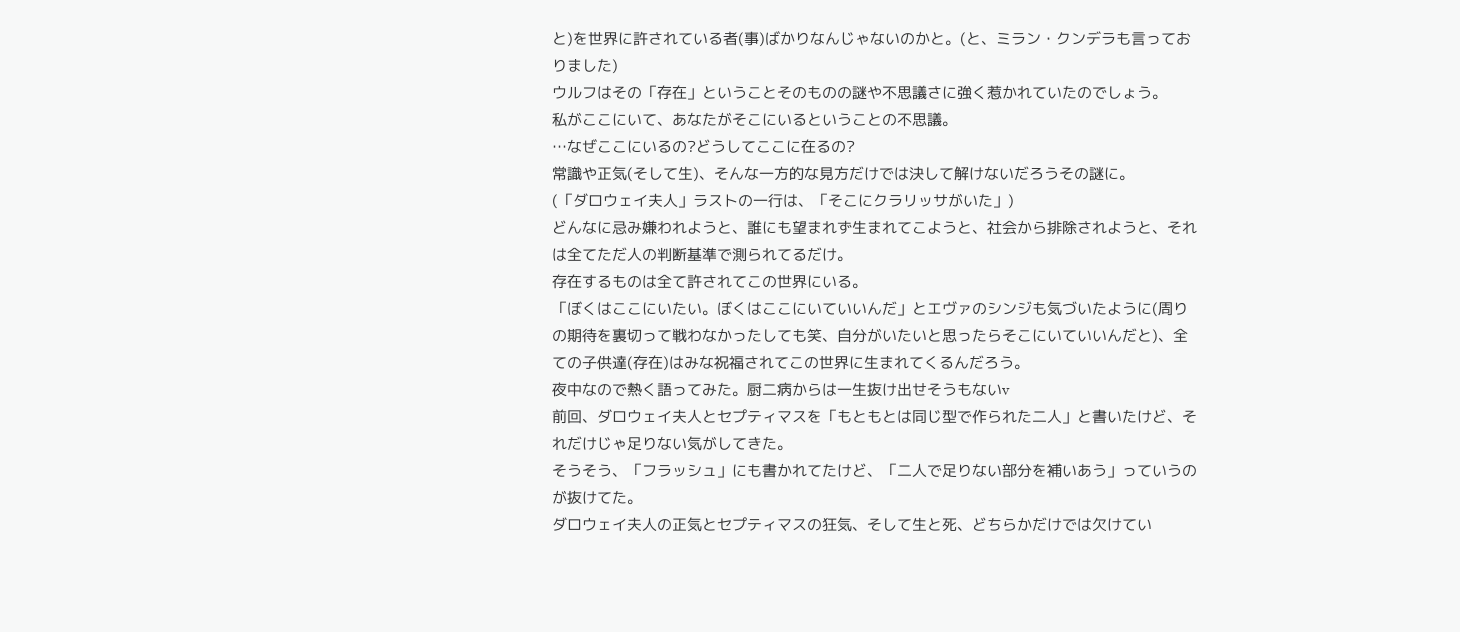と)を世界に許されている者(事)ばかりなんじゃないのかと。(と、ミラン・クンデラも言っておりました)
ウルフはその「存在」ということそのものの謎や不思議さに強く惹かれていたのでしょう。
私がここにいて、あなたがそこにいるということの不思議。
…なぜここにいるの?どうしてここに在るの?
常識や正気(そして生)、そんな一方的な見方だけでは決して解けないだろうその謎に。
(「ダロウェイ夫人」ラストの一行は、「そこにクラリッサがいた」)
どんなに忌み嫌われようと、誰にも望まれず生まれてこようと、社会から排除されようと、それは全てただ人の判断基準で測られてるだけ。
存在するものは全て許されてこの世界にいる。
「ぼくはここにいたい。ぼくはここにいていいんだ」とエヴァのシンジも気づいたように(周りの期待を裏切って戦わなかったしても笑、自分がいたいと思ったらそこにいていいんだと)、全ての子供達(存在)はみな祝福されてこの世界に生まれてくるんだろう。
夜中なので熱く語ってみた。厨二病からは一生抜け出せそうもないv
前回、ダロウェイ夫人とセプティマスを「もともとは同じ型で作られた二人」と書いたけど、それだけじゃ足りない気がしてきた。
そうそう、「フラッシュ」にも書かれてたけど、「二人で足りない部分を補いあう」っていうのが抜けてた。
ダロウェイ夫人の正気とセプティマスの狂気、そして生と死、どちらかだけでは欠けてい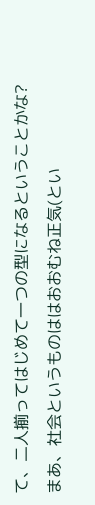て、二人揃ってはじめて一つの型になるということかな?
まあ、社会というものははおおむね正気(とい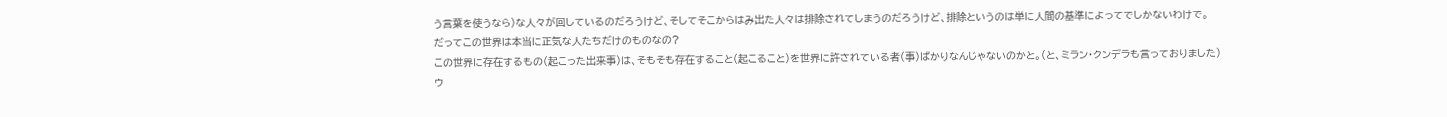う言葉を使うなら)な人々が回しているのだろうけど、そしてそこからはみ出た人々は排除されてしまうのだろうけど、排除というのは単に人間の基準によってでしかないわけで。
だってこの世界は本当に正気な人たちだけのものなの?
この世界に存在するもの(起こった出来事)は、そもそも存在すること(起こること)を世界に許されている者(事)ばかりなんじゃないのかと。(と、ミラン・クンデラも言っておりました)
ウ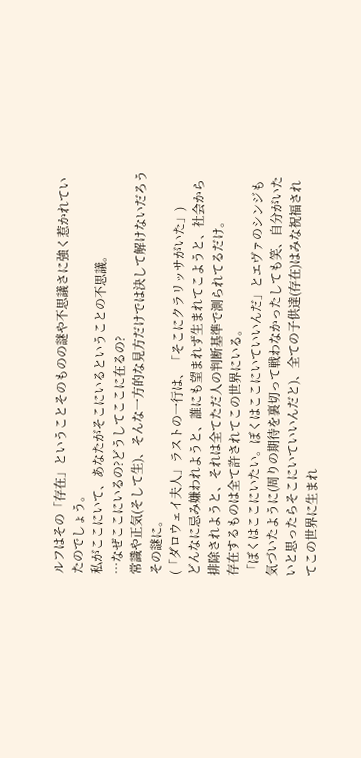ルフはその「存在」ということそのものの謎や不思議さに強く惹かれていたのでしょう。
私がここにいて、あなたがそこにいるということの不思議。
…なぜここにいるの?どうしてここに在るの?
常識や正気(そして生)、そんな一方的な見方だけでは決して解けないだろうその謎に。
(「ダロウェイ夫人」ラストの一行は、「そこにクラリッサがいた」)
どんなに忌み嫌われようと、誰にも望まれず生まれてこようと、社会から排除されようと、それは全てただ人の判断基準で測られてるだけ。
存在するものは全て許されてこの世界にいる。
「ぼくはここにいたい。ぼくはここにいていいんだ」とエヴァのシンジも気づいたように(周りの期待を裏切って戦わなかったしても笑、自分がいたいと思ったらそこにいていいんだと)、全ての子供達(存在)はみな祝福されてこの世界に生まれ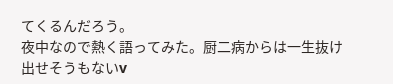てくるんだろう。
夜中なので熱く語ってみた。厨二病からは一生抜け出せそうもないv